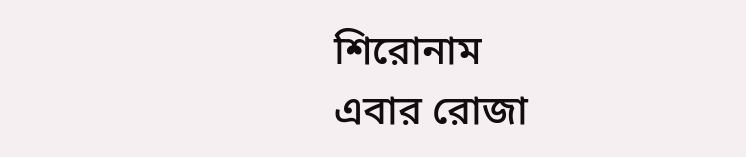শিরোনাম
এবার রোজা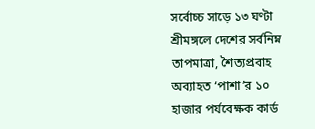সর্বোচ্চ সাড়ে ১৩ ঘণ্টা শ্রীমঙ্গলে দেশের সর্বনিম্ন তাপমাত্রা, শৈত্যপ্রবাহ অব্যাহত ‘পাশা’র ১০ হাজার পর্যবেক্ষক কার্ড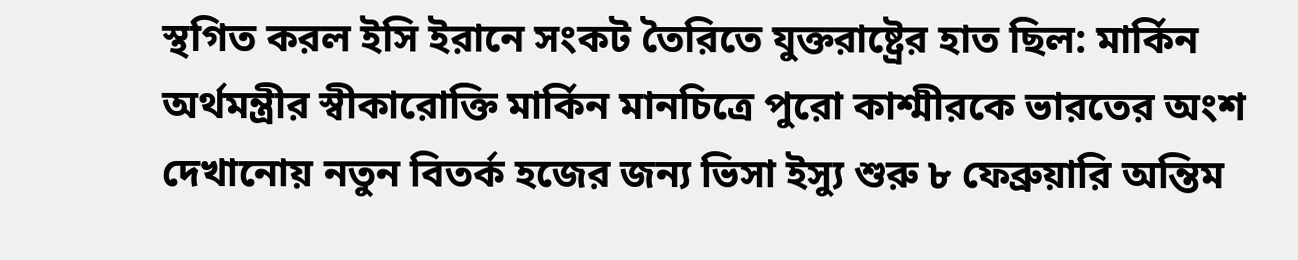স্থগিত করল ইসি ইরানে সংকট তৈরিতে যুক্তরাষ্ট্রের হাত ছিল: মার্কিন অর্থমন্ত্রীর স্বীকারোক্তি মার্কিন মানচিত্রে পুরো কাশ্মীরকে ভারতের অংশ দেখানোয় নতুন বিতর্ক হজের জন্য ভিসা ইস্যু শুরু ৮ ফেব্রুয়ারি অন্তিম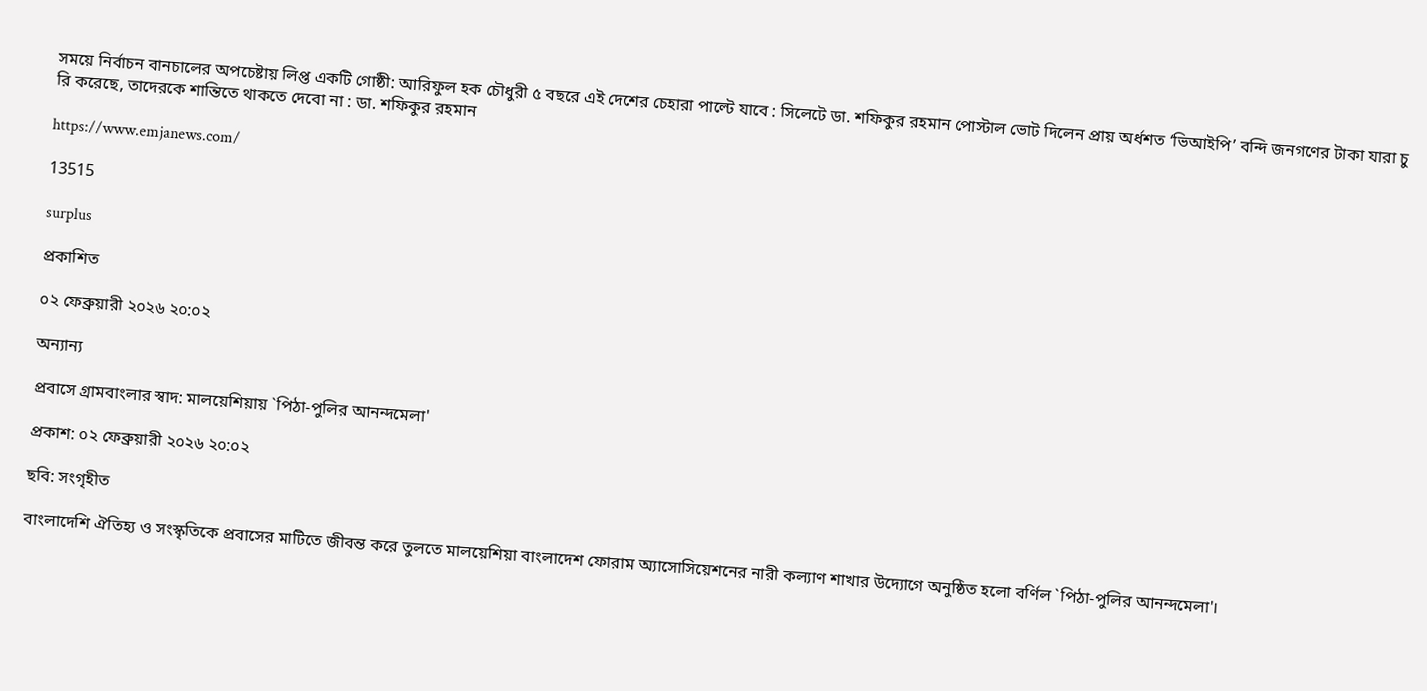সময়ে নির্বাচন বানচালের অপচেষ্টায় লিপ্ত একটি গোষ্ঠী: আরিফুল হক চৌধুরী ৫ বছরে এই দেশের চেহারা পাল্টে যাবে : সিলেটে ডা. শফিকুর রহমান পোস্টাল ভোট দিলেন প্রায় অর্ধশত ‘ভিআইপি’ বন্দি জনগণের টাকা যারা চু রি করেছে, তাদেরকে শান্তিতে থাকতে দেবো না : ডা. শফিকুর রহমান

https://www.emjanews.com/

13515

surplus

প্রকাশিত

০২ ফেব্রুয়ারী ২০২৬ ২০:০২

অন্যান্য

প্রবাসে গ্রামবাংলার স্বাদ: মালয়েশিয়ায় `পিঠা-পুলির আনন্দমেলা'

প্রকাশ: ০২ ফেব্রুয়ারী ২০২৬ ২০:০২

ছবি: সংগৃহীত

বাংলাদেশি ঐতিহ্য ও সংস্কৃতিকে প্রবাসের মাটিতে জীবন্ত করে তুলতে মালয়েশিয়া বাংলাদেশ ফোরাম অ্যাসোসিয়েশনের নারী কল্যাণ শাখার উদ্যোগে অনুষ্ঠিত হলো বর্ণিল `পিঠা-পুলির আনন্দমেলা'।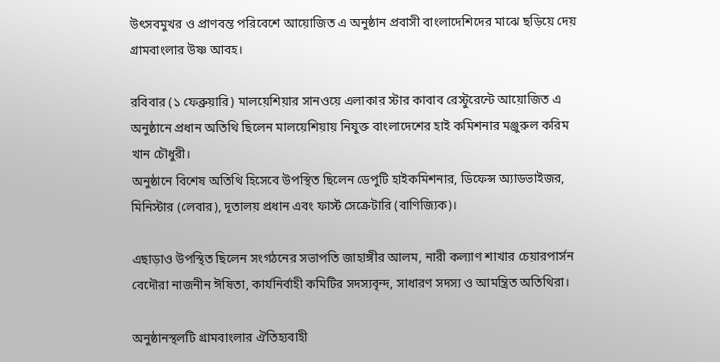উৎসবমুখর ও প্রাণবন্ত পরিবেশে আয়োজিত এ অনুষ্ঠান প্রবাসী বাংলাদেশিদের মাঝে ছড়িয়ে দেয় গ্রামবাংলার উষ্ণ আবহ।

রবিবার (১ ফেব্রুয়ারি) মালয়েশিয়ার সানওয়ে এলাকার স্টার কাবাব রেস্টুরেন্টে আয়োজিত এ অনুষ্ঠানে প্রধান অতিথি ছিলেন মালয়েশিয়ায় নিযুক্ত বাংলাদেশের হাই কমিশনার মঞ্জুরুল করিম খান চৌধুরী।
অনুষ্ঠানে বিশেষ অতিথি হিসেবে উপস্থিত ছিলেন ডেপুটি হাইকমিশনার, ডিফেন্স অ্যাডভাইজর, মিনিস্টার (লেবার), দূতালয় প্রধান এবং ফার্স্ট সেক্রেটারি (বাণিজ্যিক)।

এছাড়াও উপস্থিত ছিলেন সংগঠনের সভাপতি জাহাঙ্গীর আলম, নারী কল্যাণ শাখার চেয়ারপার্সন বেদৌরা নাজনীন ঈষিতা, কার্যনির্বাহী কমিটির সদস্যবৃন্দ, সাধারণ সদস্য ও আমন্ত্রিত অতিথিরা।

অনুষ্ঠানস্থলটি গ্রামবাংলার ঐতিহ্যবাহী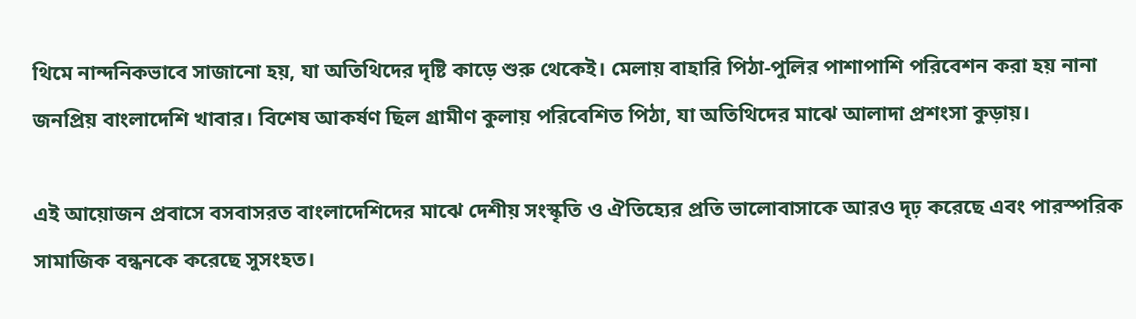থিমে নান্দনিকভাবে সাজানো হয়, যা অতিথিদের দৃষ্টি কাড়ে শুরু থেকেই। মেলায় বাহারি পিঠা-পুলির পাশাপাশি পরিবেশন করা হয় নানা জনপ্রিয় বাংলাদেশি খাবার। বিশেষ আকর্ষণ ছিল গ্রামীণ কুলায় পরিবেশিত পিঠা, যা অতিথিদের মাঝে আলাদা প্রশংসা কুড়ায়।

এই আয়োজন প্রবাসে বসবাসরত বাংলাদেশিদের মাঝে দেশীয় সংস্কৃতি ও ঐতিহ্যের প্রতি ভালোবাসাকে আরও দৃঢ় করেছে এবং পারস্পরিক সামাজিক বন্ধনকে করেছে সুসংহত।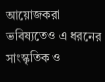আয়োজকরা ভবিষ্যতেও এ ধরনের সাংস্কৃতিক ও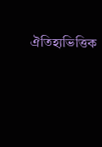ঐতিহ্যভিত্তিক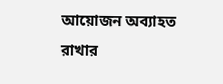আয়োজন অব্যাহত রাখার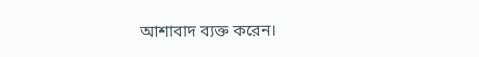আশাবাদ ব্যক্ত করেন।